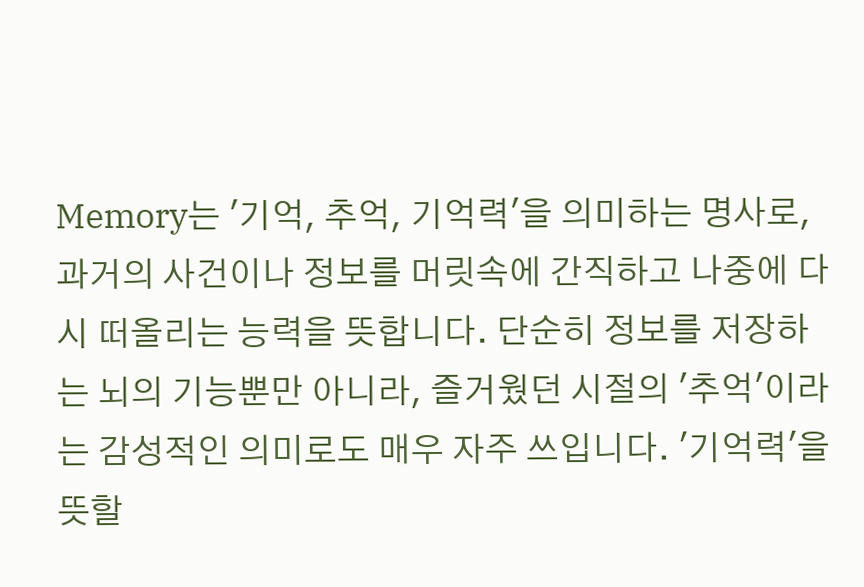Memory는 '기억, 추억, 기억력'을 의미하는 명사로, 과거의 사건이나 정보를 머릿속에 간직하고 나중에 다시 떠올리는 능력을 뜻합니다. 단순히 정보를 저장하는 뇌의 기능뿐만 아니라, 즐거웠던 시절의 '추억'이라는 감성적인 의미로도 매우 자주 쓰입니다. '기억력'을 뜻할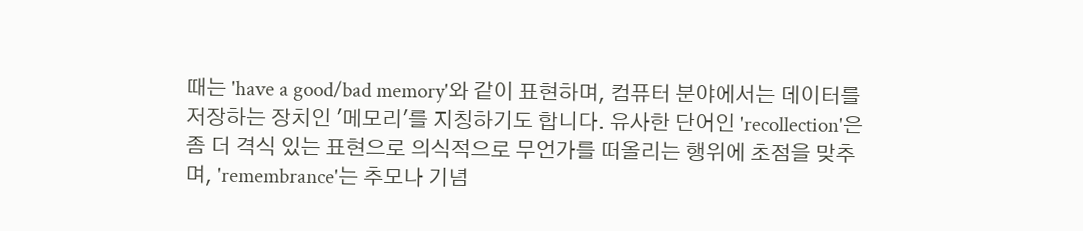때는 'have a good/bad memory'와 같이 표현하며, 컴퓨터 분야에서는 데이터를 저장하는 장치인 '메모리'를 지칭하기도 합니다. 유사한 단어인 'recollection'은 좀 더 격식 있는 표현으로 의식적으로 무언가를 떠올리는 행위에 초점을 맞추며, 'remembrance'는 추모나 기념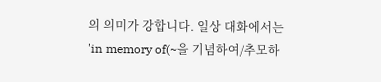의 의미가 강합니다. 일상 대화에서는 'in memory of(~을 기념하여/추모하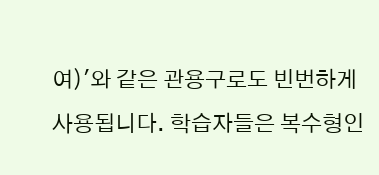여)'와 같은 관용구로도 빈번하게 사용됩니다. 학습자들은 복수형인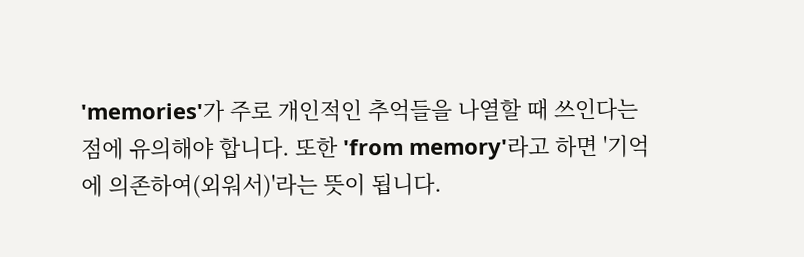'memories'가 주로 개인적인 추억들을 나열할 때 쓰인다는 점에 유의해야 합니다. 또한 'from memory'라고 하면 '기억에 의존하여(외워서)'라는 뜻이 됩니다.